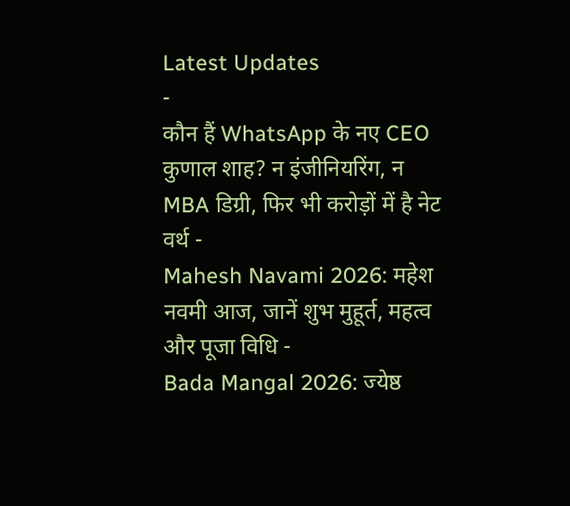Latest Updates
-
कौन हैं WhatsApp के नए CEO कुणाल शाह? न इंजीनियरिंग, न MBA डिग्री, फिर भी करोड़ों में है नेट वर्थ -
Mahesh Navami 2026: महेश नवमी आज, जानें शुभ मुहूर्त, महत्व और पूजा विधि -
Bada Mangal 2026: ज्येष्ठ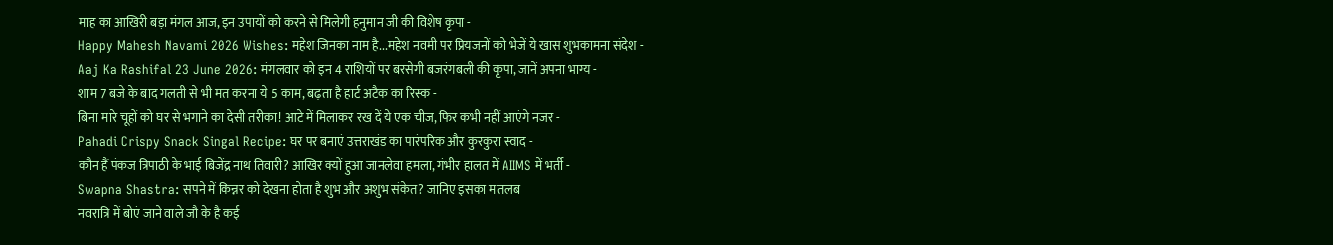माह का आखिरी बड़ा मंगल आज, इन उपायों को करने से मिलेगी हनुमान जी की विशेष कृपा -
Happy Mahesh Navami 2026 Wishes: महेश जिनका नाम है...महेश नवमी पर प्रियजनों को भेजें ये खास शुभकामना संदेश -
Aaj Ka Rashifal 23 June 2026: मंगलवार को इन 4 राशियों पर बरसेगी बजरंगबली की कृपा, जानें अपना भाग्य -
शाम 7 बजे के बाद गलती से भी मत करना ये 5 काम, बढ़ता है हार्ट अटैक का रिस्क -
बिना मारे चूहों को घर से भगाने का देसी तरीका! आटे में मिलाकर रख दें ये एक चीज, फिर कभी नहीं आएंगे नजर -
Pahadi Crispy Snack Singal Recipe: घर पर बनाएं उत्तराखंड का पारंपरिक और कुरकुरा स्वाद -
कौन हैं पंकज त्रिपाठी के भाई बिजेंद्र नाथ तिवारी? आखिर क्यों हुआ जानलेवा हमला, गंभीर हालत में AIIMS में भर्ती -
Swapna Shastra: सपने में किन्नर को देखना होता है शुभ और अशुभ संकेत? जानिए इसका मतलब
नवरात्रि में बोएं जाने वाले जौ के है कई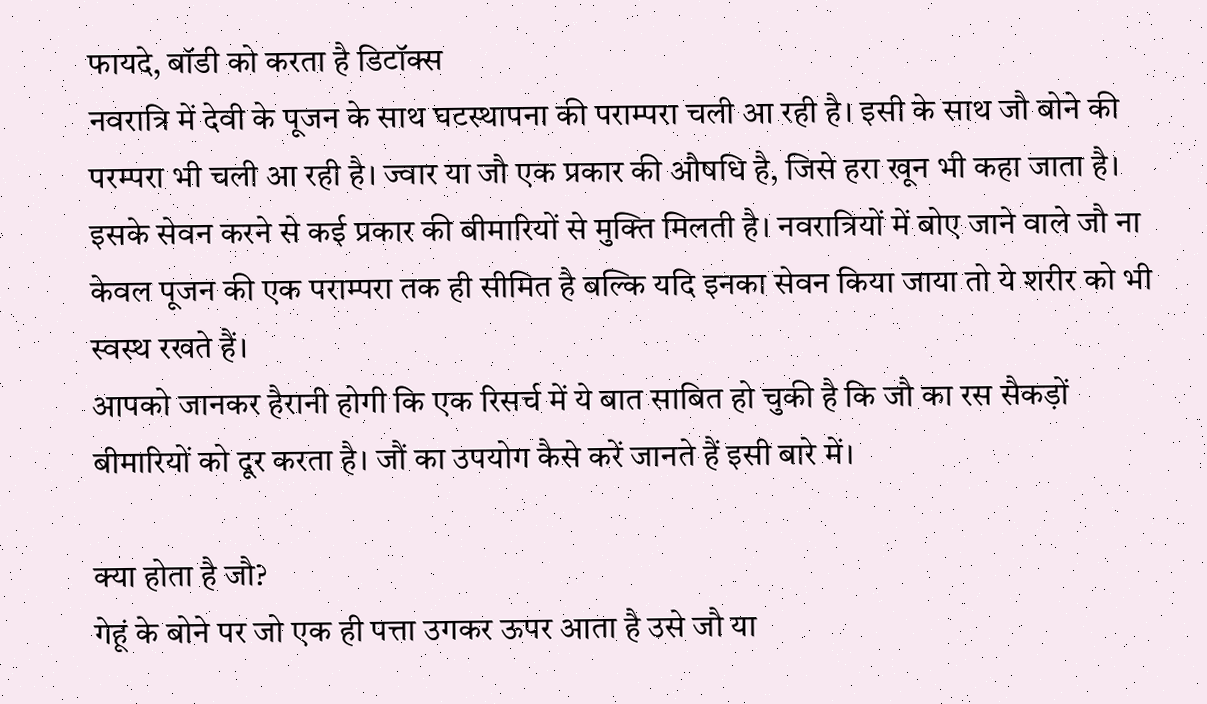फायदे, बॉडी को करता है डिटॉक्स
नवरात्रि में देवी के पूजन के साथ घटस्थापना की पराम्परा चली आ रही है। इसी के साथ जौ बोने की परम्परा भी चली आ रही है। ज्वार या जौ एक प्रकार की औषधि है, जिसे हरा खून भी कहा जाता है। इसके सेवन करने से कई प्रकार की बीमारियों से मुक्ति मिलती है। नवरात्रियों में बोए जाने वाले जौ ना केवल पूजन की एक पराम्परा तक ही सीमित है बल्कि यदि इनका सेवन किया जाया तो ये शरीर को भी स्वस्थ रखते हैं।
आपको जानकर हैरानी होगी कि एक रिसर्च में ये बात साबित हो चुकी है कि जौ का रस सैकड़ों बीमारियों को दूर करता है। जौं का उपयोग कैसे करें जानते हैं इसी बारे में।

क्या होता है जौ?
गेहूं के बोने पर जो एक ही पत्ता उगकर ऊपर आता है उसे जौ या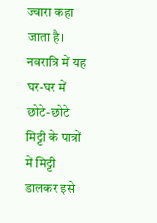ज्वारा कहा जाता है। नवरात्रि में यह घर-घर में छोटे-छोटे मिट्टी के पात्रों में मिट्टी डालकर इसे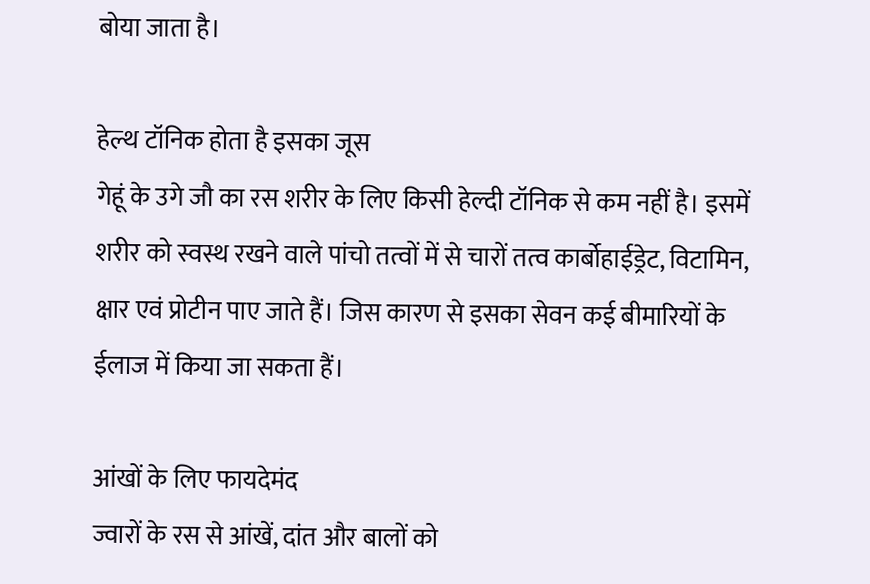बोया जाता है।

हेल्थ टॉनिक होता है इसका जूस
गेहूं के उगे जौ का रस शरीर के लिए किसी हेल्दी टॉनिक से कम नहीं है। इसमें शरीर को स्वस्थ रखने वाले पांचो तत्वों में से चारों तत्व कार्बोहाईड्रेट, विटामिन, क्षार एवं प्रोटीन पाए जाते हैं। जिस कारण से इसका सेवन कई बीमारियों के ईलाज में किया जा सकता हैं।

आंखों के लिए फायदेमंद
ज्वारों के रस से आंखें, दांत और बालों को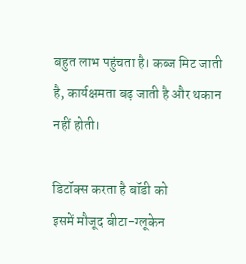बहुत लाभ पहुंचता है। कब्ज मिट जाती है, कार्यक्षमता बढ़ जाती है और थकान नहीं होती।

डिटॉक्स करता है बॉडी को
इसमें मौजूद बीटा-ग्लूकेन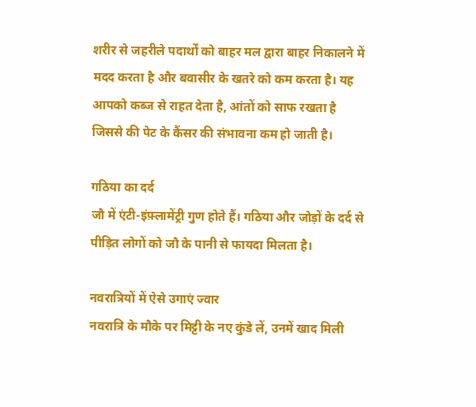शरीर से जहरीले पदार्थों को बाहर मल द्वारा बाहर निकालने में मदद करता है और बवासीर के खतरे को कम करता है। यह आपको कब्ज से राहत देता है, आंतों को साफ रखता है जिससे की पेट के कैंसर की संभावना कम हो जाती है।

गठिया का दर्द
जौ में एंटी-इंफ़्लामेंट्री गुण होते हैं। गठिया और जोड़ों के दर्द से पीड़ित लोगों को जौ के पानी से फायदा मिलता है।

नवरात्रियों में ऐसे उगाएं ज्वार
नवरात्रि के मौके पर मिट्टी के नए कुंडे लें, उनमें खाद मिली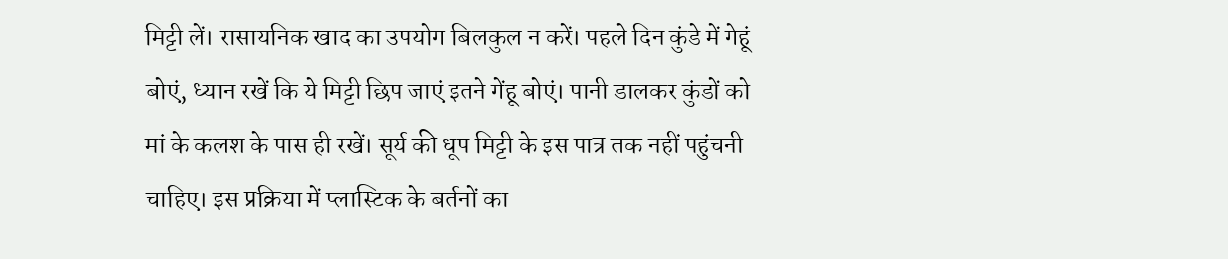मिट्टी लें। रासायनिक खाद का उपयोग बिलकुल न करें। पहले दिन कुंडे में गेहूं बोएं, ध्यान रखें कि ये मिट्टी छिप जाएं इतने गेंहू बोएं। पानी डालकर कुंडों को मां के कलश के पास ही रखें। सूर्य की धूप मिट्टी के इस पात्र तक नहीं पहुंचनी चाहिए। इस प्रक्रिया में प्लास्टिक के बर्तनों का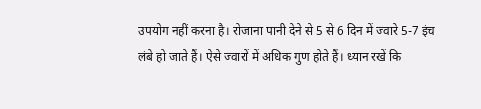उपयोग नहीं करना है। रोजाना पानी देने से 5 से 6 दिन में ज्वारे 5-7 इंच लंबे हो जाते हैं। ऐसे ज्वारों में अधिक गुण होते हैं। ध्यान रखें कि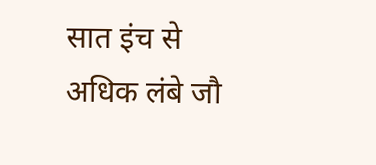सात इंच से अधिक लंबे जौ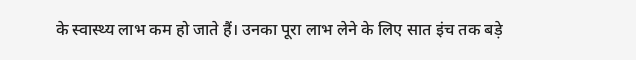के स्वास्थ्य लाभ कम हो जाते हैं। उनका पूरा लाभ लेने के लिए सात इंच तक बड़े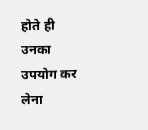होते ही उनका उपयोग कर लेना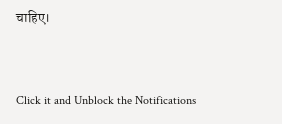चाहिए।



Click it and Unblock the Notifications